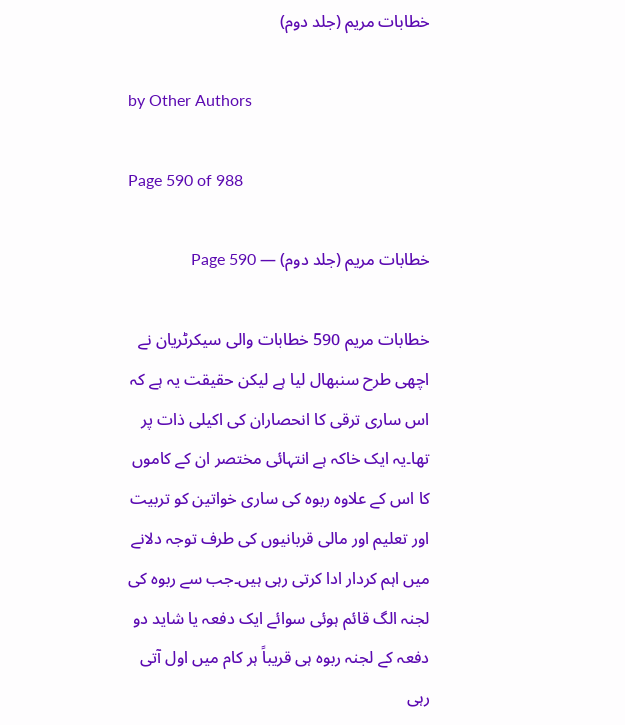خطابات مریم (جلد دوم)

by Other Authors

Page 590 of 988

خطابات مریم (جلد دوم) — Page 590

خطابات مریم 590 خطابات والی سیکرٹریان نے اچھی طرح سنبھال لیا ہے لیکن حقیقت یہ ہے کہ اس ساری ترقی کا انحصاران کی اکیلی ذات پر تھا۔یہ ایک خاکہ ہے انتہائی مختصر ان کے کاموں کا اس کے علاوہ ربوہ کی ساری خواتین کو تربیت اور تعلیم اور مالی قربانیوں کی طرف توجہ دلانے میں اہم کردار ادا کرتی رہی ہیں۔جب سے ربوہ کی لجنہ الگ قائم ہوئی سوائے ایک دفعہ یا شاید دو دفعہ کے لجنہ ربوہ ہی قریباً ہر کام میں اول آتی رہی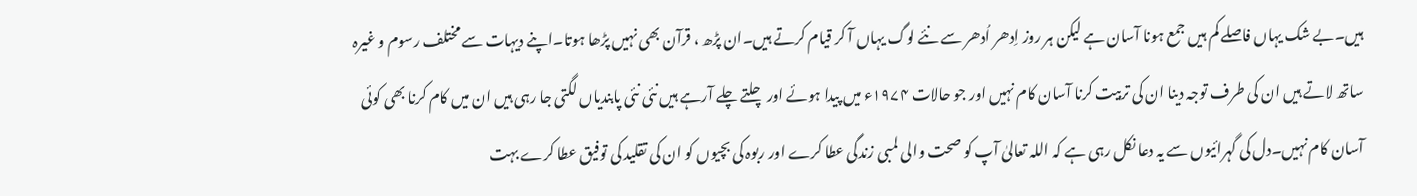ہیں۔بے شک یہاں فاصلے کم ہیں جمع ہونا آسان ہے لیکن ہر روز اِدھر اُدھر سے نئے لوگ یہاں آ کر قیام کرتے ہیں۔ان پڑھ ، قرآن بھی نہیں پڑھا ہوتا۔اپنے دیہات سے مختلف رسوم و غیرہ ساتھ لاتے ہیں ان کی طرف توجہ دینا ان کی تربیت کرنا آسان کام نہیں اور جو حالات ۱۹۷۴ء میں پیدا ہوئے اور چلتے چلے آرہے ہیں نئی نئی پابندیاں لگتی جا رہی ہیں ان میں کام کرنا بھی کوئی آسان کام نہیں۔دل کی گہرائیوں سے یہ دعا نکل رہی ہے کہ اللہ تعالیٰ آپ کو صحت والی لمبی زندگی عطا کرے اور ربوہ کی بچیوں کو ان کی تقلید کی توفیق عطا کرے بہت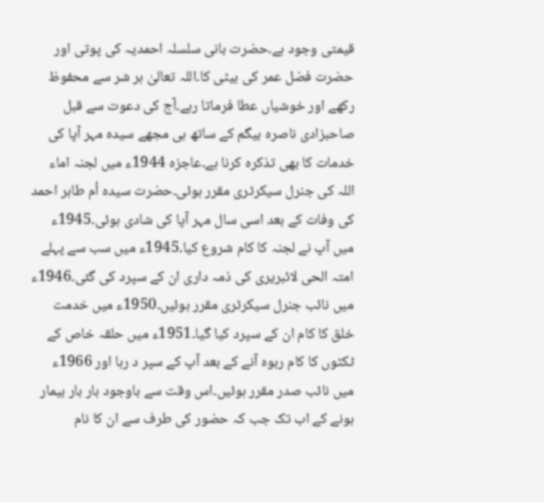قیمتی وجود ہے۔حضرت بانی سلسلہ احمدیہ کی پوتی اور حضرت فضل عمر کی بیٹی کا۔اللہ تعالیٰ ہر شر سے محفوظ رکھے اور خوشیاں عطا فرماتا رہے۔آج کی دعوت سے قبل صاحبزادی ناصرہ بیگم کے ساتھ ہی مجھے سیدہ مہر آپا کی خدمات کا بھی تذکرہ کرنا ہے۔عاجزہ 1944ء میں لجنہ اماء اللہ کی جنرل سیکرٹری مقرر ہوئی۔حضرت سیدہ اُم طاہر احمد کی وفات کے بعد اسی سال مہر آپا کی شادی ہوئی۔1945ء میں آپ نے لجنہ کا کام شروع کیا۔1945ء میں سب سے پہلے امتہ الحی لائبریری کی ذمہ داری ان کے سپرد کی گئی۔1946ء میں نائب جنرل سیکرٹری مقرر ہوئیں۔1950ء میں خدمت خلق کا کام ان کے سپرد کیا گیا۔1951ء میں حلقہ خاص کے ٹکٹوں کا کام ربوہ آنے کے بعد آپ کے سپر د رہا اور 1966ء میں نائب صدر مقرر ہوئیں۔اس وقت سے باوجود بار بار بیمار ہونے کے اب تک جب کہ حضور کی طرف سے ان کا نام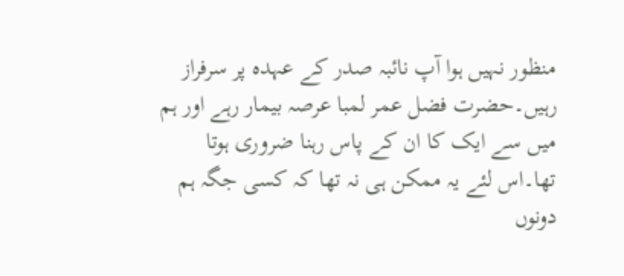منظور نہیں ہوا آپ نائبہ صدر کے عہدہ پر سرفراز رہیں۔حضرت فضل عمر لمبا عرصہ بیمار رہے اور ہم میں سے ایک کا ان کے پاس رہنا ضروری ہوتا تھا۔اس لئے یہ ممکن ہی نہ تھا کہ کسی جگہ ہم دونوں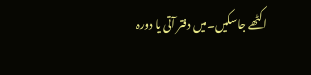اکٹھے جاسکیں۔میں دفتر آتی یا دورہ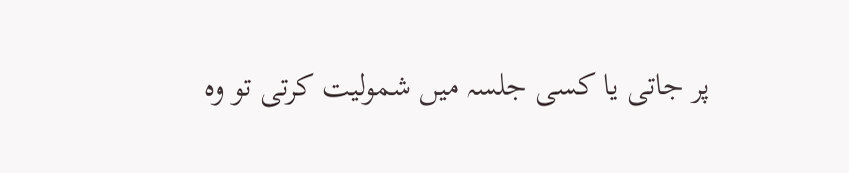پر جاتی یا کسی جلسہ میں شمولیت کرتی تو وہ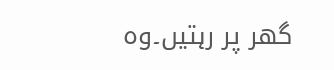گھر پر رہتیں۔وہ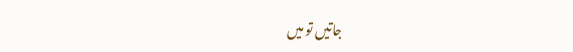جاتیں تو میں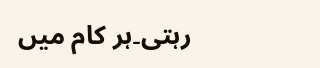رہتی۔ہر کام میں